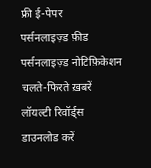फ्री ई-पेपर
पर्सनलाइज़्ड फ़ीड
पर्सनलाइज़्ड नोटिफ़िकेशन
चलते-फिरते ख़बरें
लॉयल्टी रिवॉर्ड्स
डाउनलोड करें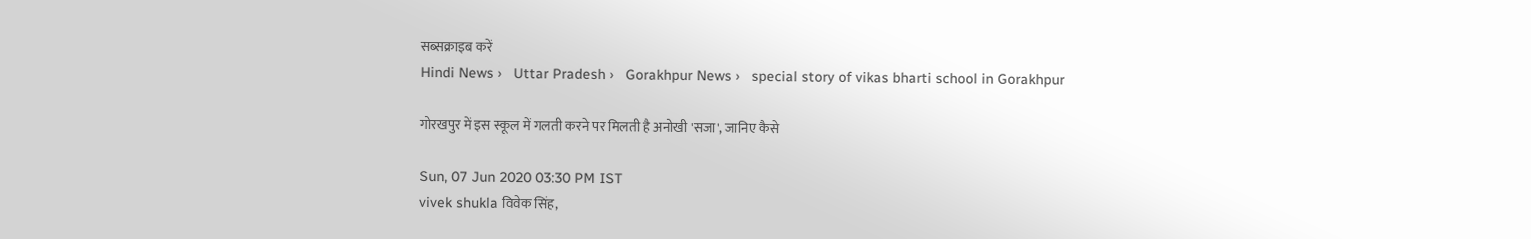सब्सक्राइब करें
Hindi News ›   Uttar Pradesh ›   Gorakhpur News ›   special story of vikas bharti school in Gorakhpur

गोरखपुर में इस स्कूल में गलती करने पर मिलती है अनोखी 'सजा', जानिए कैसे

Sun, 07 Jun 2020 03:30 PM IST
vivek shukla विवेक सिंह,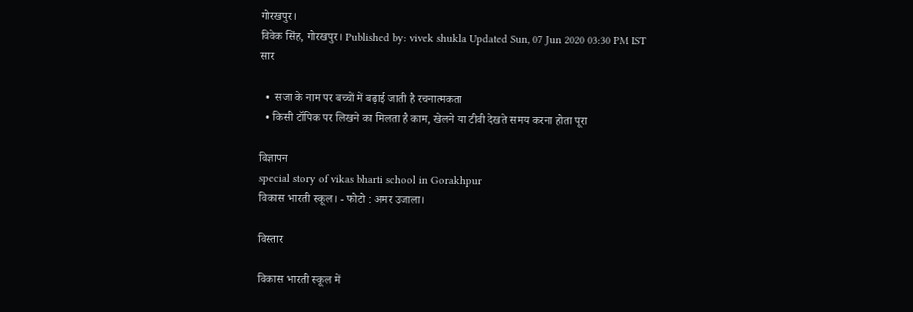गोरखपुर।
विवेक सिंह, गोरखपुर। Published by: vivek shukla Updated Sun, 07 Jun 2020 03:30 PM IST
सार

  •  सजा के नाम पर बच्चों में बढ़ाई जाती है रचनात्मकता
  • किसी टॉपिक पर लिखने का मिलता है काम, खेलने या टीवी देखते समय करना होता पूरा

विज्ञापन
special story of vikas bharti school in Gorakhpur
विकास भारती स्कूल। - फोटो : अमर उजाला।

विस्तार

विकास भारती स्कूल में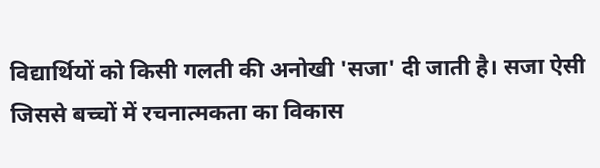विद्यार्थियों को किसी गलती की अनोखी 'सजा' दी जाती है। सजा ऐसी जिससे बच्चों में रचनात्मकता का विकास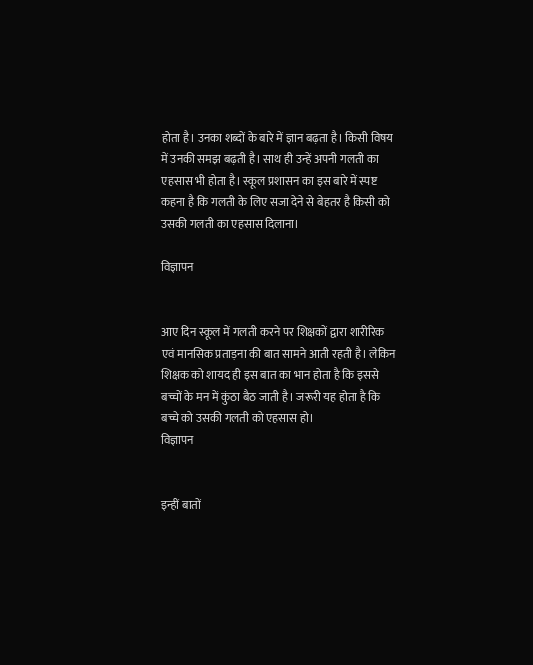होता है। उनका शब्दों के बारे में ज्ञान बढ़ता है। किसी विषय में उनकी समझ बढ़ती है। साथ ही उन्हें अपनी गलती का एहसास भी होता है। स्कूल प्रशासन का इस बारे में स्पष्ट कहना है कि गलती के लिए सजा देने से बेहतर है किसी को उसकी गलती का एहसास दिलाना।

विज्ञापन


आए दिन स्कूल में गलती करने पर शिक्षकों द्वारा शारीरिक एवं मानसिक प्रताड़ना की बात सामने आती रहती है। लेकिन शिक्षक को शायद ही इस बात का भान होता है कि इससे बच्चों के मन में कुंठा बैठ जाती है। जरूरी यह होता है कि बच्चे को उसकी गलती को एहसास हो।
विज्ञापन


इन्हीं बातों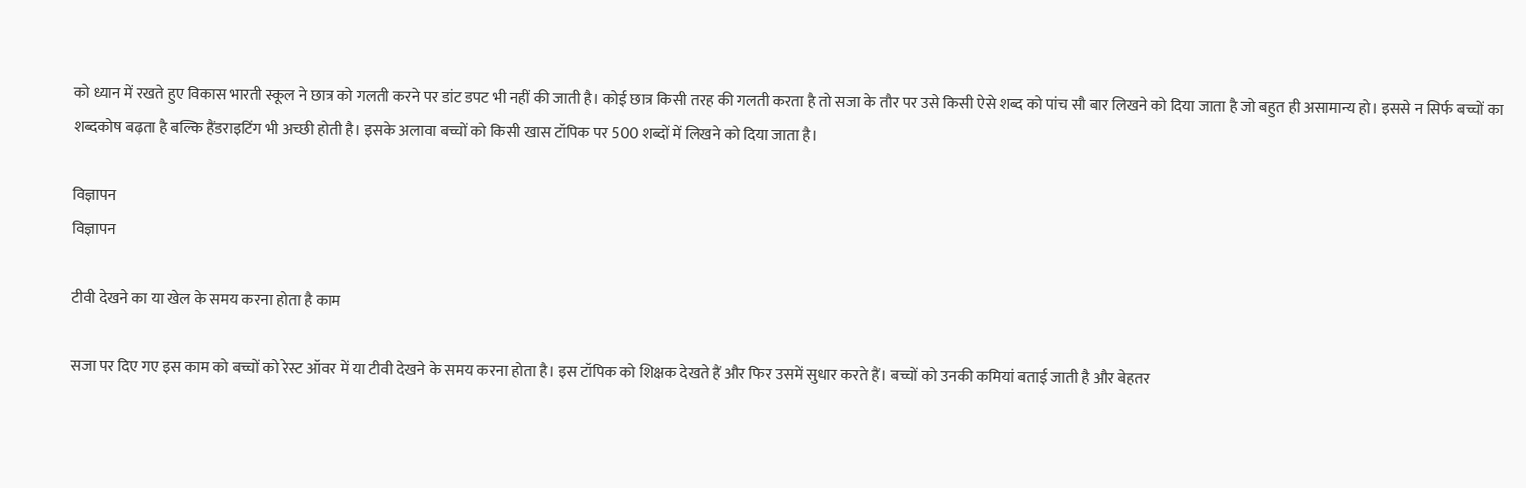को ध्यान में रखते हुए विकास भारती स्कूल ने छात्र को गलती करने पर डांट डपट भी नहीं की जाती है। कोई छात्र किसी तरह की गलती करता है तो सजा के तौर पर उसे किसी ऐसे शब्द को पांच सौ बार लिखने को दिया जाता है जो बहुत ही असामान्य हो। इससे न सिर्फ बच्चों का शब्दकोष बढ़ता है बल्कि हैंडराइटिंग भी अच्छी होती है। इसके अलावा बच्चों को किसी खास टॉपिक पर 500 शब्दों में लिखने को दिया जाता है।

विज्ञापन
विज्ञापन

टीवी देखने का या खेल के समय करना होता है काम

सजा पर दिए गए इस काम को बच्चों को रेस्ट ऑवर में या टीवी देखने के समय करना होता है। इस टॉपिक को शिक्षक देखते हैं और फिर उसमें सुधार करते हैं। बच्चों को उनकी कमियां बताई जाती है और बेहतर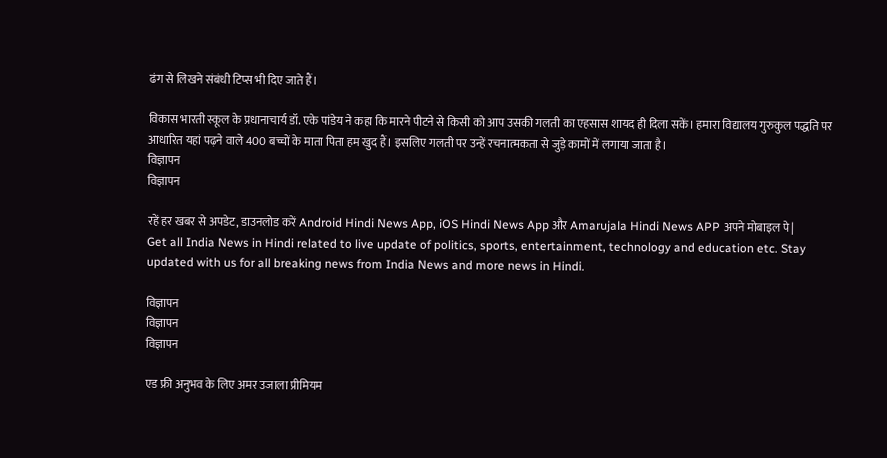ढंग से लिखने संबंधी टिप्स भी दिए जाते हैं।

विकास भारती स्कूल के प्रधानाचार्य डॉ. एके पांडेय ने कहा कि मारने पीटने से किसी को आप उसकी गलती का एहसास शायद ही दिला सकें। हमारा विद्यालय गुरुकुल पद्धति पर आधारित यहां पढ़ने वाले 400 बच्चों के माता पिता हम खुद हैं। इसलिए गलती पर उन्हें रचनात्मकता से जुड़े कामों में लगाया जाता है।
विज्ञापन
विज्ञापन

रहें हर खबर से अपडेट, डाउनलोड करें Android Hindi News App, iOS Hindi News App और Amarujala Hindi News APP अपने मोबाइल पे|
Get all India News in Hindi related to live update of politics, sports, entertainment, technology and education etc. Stay updated with us for all breaking news from India News and more news in Hindi.

विज्ञापन
विज्ञापन
विज्ञापन

एड फ्री अनुभव के लिए अमर उजाला प्रीमियम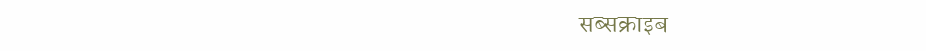सब्सक्राइब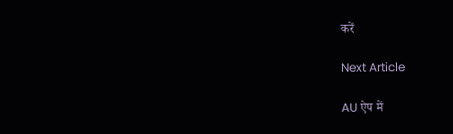करें

Next Article

AU ऐप में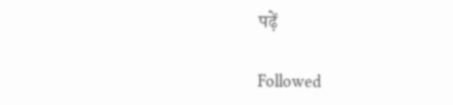पढ़ें

Followed